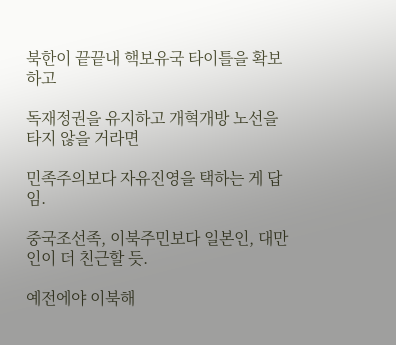북한이 끝끝내 핵보유국 타이틀을 확보하고

독재정권을 유지하고 개혁개방 노선을 타지 않을 거라면

민족주의보다 자유진영을 택하는 게 답임.

중국조선족, 이북주민보다 일본인, 대만인이 더 친근할 듯.

예전에야 이북해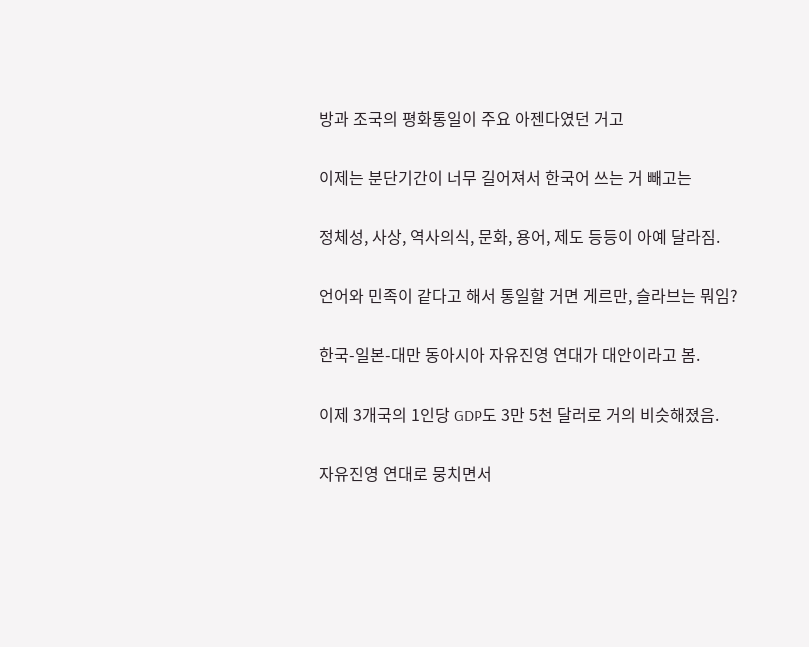방과 조국의 평화통일이 주요 아젠다였던 거고

이제는 분단기간이 너무 길어져서 한국어 쓰는 거 빼고는

정체성, 사상, 역사의식, 문화, 용어, 제도 등등이 아예 달라짐.

언어와 민족이 같다고 해서 통일할 거면 게르만, 슬라브는 뭐임?

한국-일본-대만 동아시아 자유진영 연대가 대안이라고 봄.

이제 3개국의 1인당 GDP도 3만 5천 달러로 거의 비슷해졌음.

자유진영 연대로 뭉치면서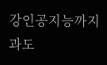강인공지능까지 과도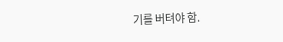기를 버텨야 함.